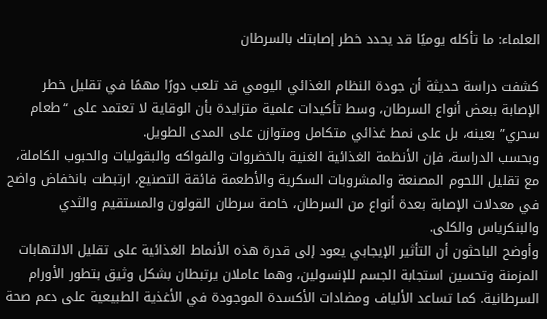العلماء: ما تأكله يوميًا قد يحدد خطر إصابتك بالسرطان

كشفت دراسة حديثة أن جودة النظام الغذائي اليومي قد تلعب دورًا مهمًا في تقليل خطر الإصابة ببعض أنواع السرطان، وسط تأكيدات علمية متزايدة بأن الوقاية لا تعتمد على “طعام سحري” بعينه، بل على نمط غذائي متكامل ومتوازن على المدى الطويل.
وبحسب الدراسة، فإن الأنظمة الغذائية الغنية بالخضروات والفواكه والبقوليات والحبوب الكاملة، مع تقليل اللحوم المصنعة والمشروبات السكرية والأطعمة فائقة التصنيع، ارتبطت بانخفاض واضح في معدلات الإصابة بعدة أنواع من السرطان، خاصة سرطان القولون والمستقيم والثدي والبنكرياس والكلى.
وأوضح الباحثون أن التأثير الإيجابي يعود إلى قدرة هذه الأنماط الغذائية على تقليل الالتهابات المزمنة وتحسين استجابة الجسم للإنسولين، وهما عاملان يرتبطان بشكل وثيق بتطور الأورام السرطانية. كما تساعد الألياف ومضادات الأكسدة الموجودة في الأغذية الطبيعية على دعم صحة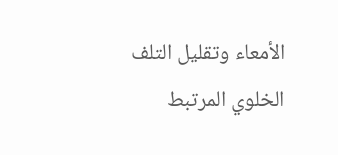الأمعاء وتقليل التلف الخلوي المرتبط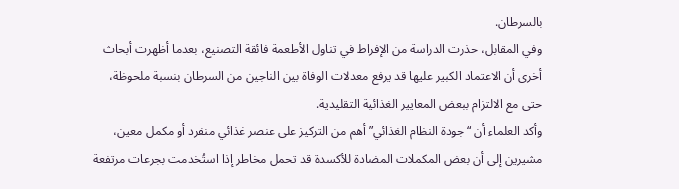بالسرطان.
وفي المقابل، حذرت الدراسة من الإفراط في تناول الأطعمة فائقة التصنيع، بعدما أظهرت أبحاث أخرى أن الاعتماد الكبير عليها قد يرفع معدلات الوفاة بين الناجين من السرطان بنسبة ملحوظة، حتى مع الالتزام ببعض المعايير الغذائية التقليدية.
وأكد العلماء أن “جودة النظام الغذائي” أهم من التركيز على عنصر غذائي منفرد أو مكمل معين، مشيرين إلى أن بعض المكملات المضادة للأكسدة قد تحمل مخاطر إذا استُخدمت بجرعات مرتفعة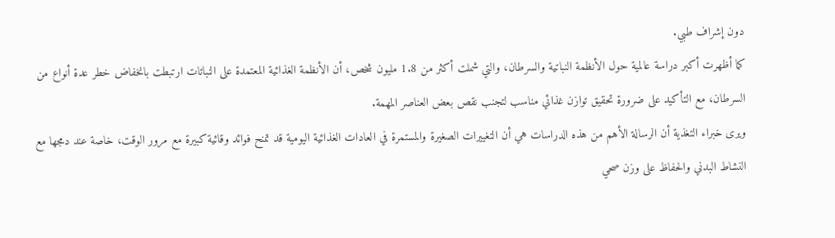دون إشراف طبي.
كما أظهرت أكبر دراسة عالمية حول الأنظمة النباتية والسرطان، والتي شملت أكثر من 1.8 مليون شخص، أن الأنظمة الغذائية المعتمدة على النباتات ارتبطت بانخفاض خطر عدة أنواع من السرطان، مع التأكيد على ضرورة تحقيق توازن غذائي مناسب لتجنب نقص بعض العناصر المهمة.
ويرى خبراء التغذية أن الرسالة الأهم من هذه الدراسات هي أن التغييرات الصغيرة والمستمرة في العادات الغذائية اليومية قد تمنح فوائد وقائية كبيرة مع مرور الوقت، خاصة عند دمجها مع النشاط البدني والحفاظ على وزن صحي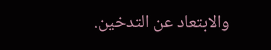والابتعاد عن التدخين.